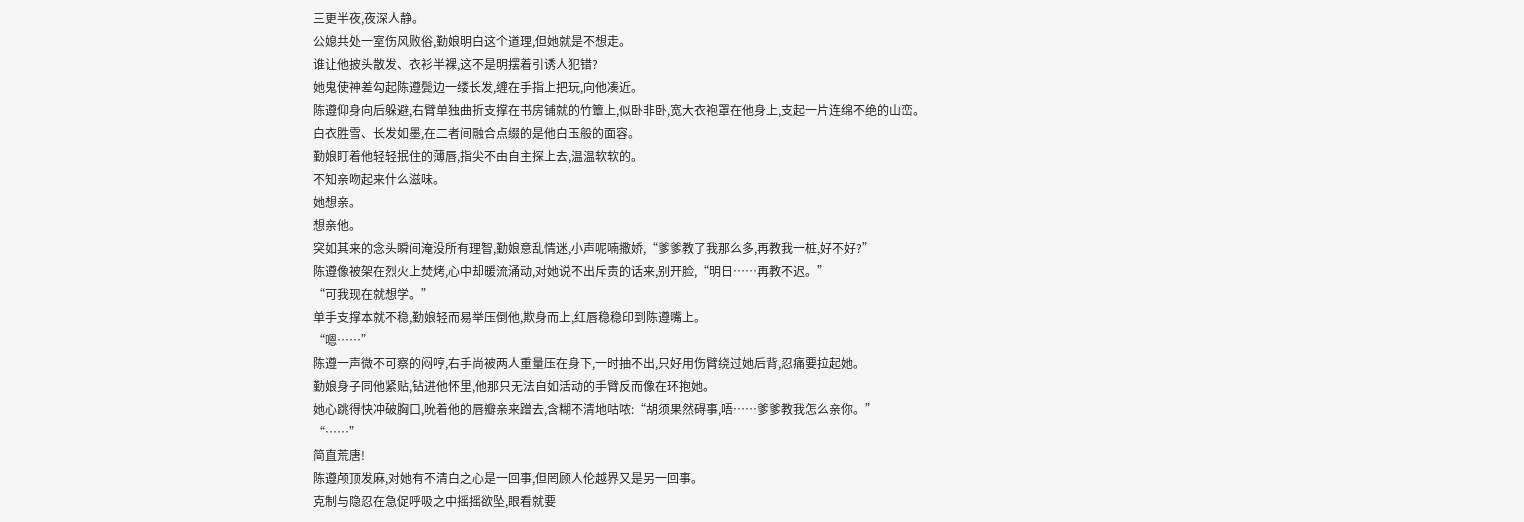三更半夜,夜深人静。
公媳共处一室伤风败俗,勤娘明白这个道理,但她就是不想走。
谁让他披头散发、衣衫半裸,这不是明摆着引诱人犯错?
她鬼使神差勾起陈遵鬓边一缕长发,缠在手指上把玩,向他凑近。
陈遵仰身向后躲避,右臂单独曲折支撑在书房铺就的竹簟上,似卧非卧,宽大衣袍罩在他身上,支起一片连绵不绝的山峦。
白衣胜雪、长发如墨,在二者间融合点缀的是他白玉般的面容。
勤娘盯着他轻轻抿住的薄唇,指尖不由自主探上去,温温软软的。
不知亲吻起来什么滋味。
她想亲。
想亲他。
突如其来的念头瞬间淹没所有理智,勤娘意乱情迷,小声呢喃撒娇,“爹爹教了我那么多,再教我一桩,好不好?”
陈遵像被架在烈火上焚烤,心中却暖流涌动,对她说不出斥责的话来,别开脸,“明日……再教不迟。”
“可我现在就想学。”
单手支撑本就不稳,勤娘轻而易举压倒他,欺身而上,红唇稳稳印到陈遵嘴上。
“嗯……”
陈遵一声微不可察的闷哼,右手尚被两人重量压在身下,一时抽不出,只好用伤臂绕过她后背,忍痛要拉起她。
勤娘身子同他紧贴,钻进他怀里,他那只无法自如活动的手臂反而像在环抱她。
她心跳得快冲破胸口,吮着他的唇瓣亲来蹭去,含糊不清地咕哝:“胡须果然碍事,唔……爹爹教我怎么亲你。”
“……”
简直荒唐!
陈遵颅顶发麻,对她有不清白之心是一回事,但罔顾人伦越界又是另一回事。
克制与隐忍在急促呼吸之中摇摇欲坠,眼看就要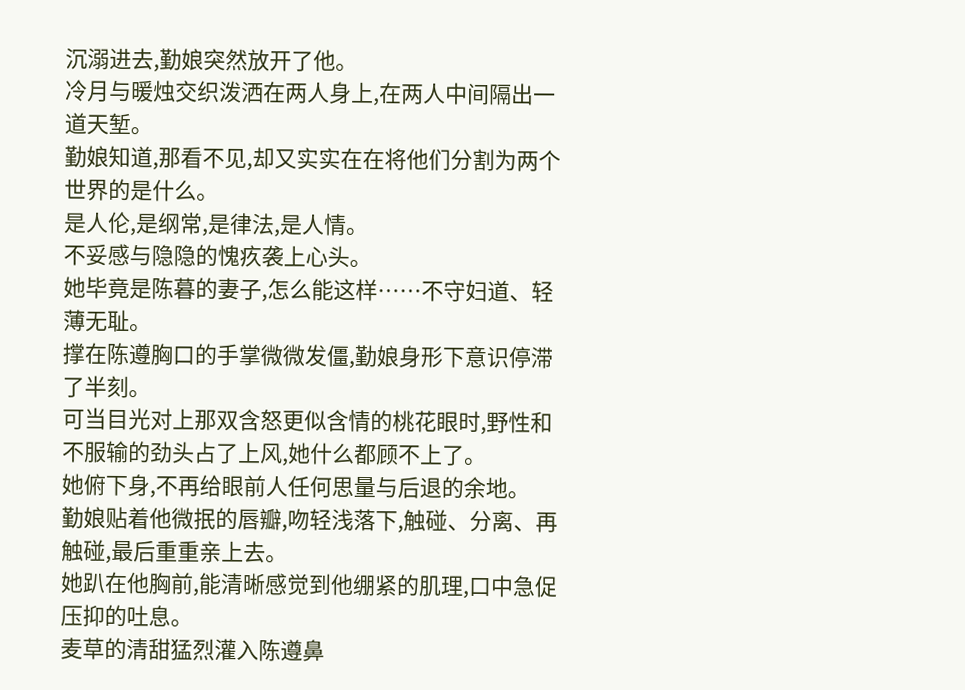沉溺进去,勤娘突然放开了他。
冷月与暖烛交织泼洒在两人身上,在两人中间隔出一道天堑。
勤娘知道,那看不见,却又实实在在将他们分割为两个世界的是什么。
是人伦,是纲常,是律法,是人情。
不妥感与隐隐的愧疚袭上心头。
她毕竟是陈暮的妻子,怎么能这样……不守妇道、轻薄无耻。
撑在陈遵胸口的手掌微微发僵,勤娘身形下意识停滞了半刻。
可当目光对上那双含怒更似含情的桃花眼时,野性和不服输的劲头占了上风,她什么都顾不上了。
她俯下身,不再给眼前人任何思量与后退的余地。
勤娘贴着他微抿的唇瓣,吻轻浅落下,触碰、分离、再触碰,最后重重亲上去。
她趴在他胸前,能清晰感觉到他绷紧的肌理,口中急促压抑的吐息。
麦草的清甜猛烈灌入陈遵鼻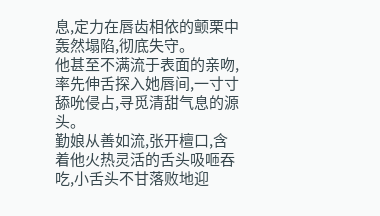息,定力在唇齿相依的颤栗中轰然塌陷,彻底失守。
他甚至不满流于表面的亲吻,率先伸舌探入她唇间,一寸寸舔吮侵占,寻觅清甜气息的源头。
勤娘从善如流,张开檀口,含着他火热灵活的舌头吸咂吞吃,小舌头不甘落败地迎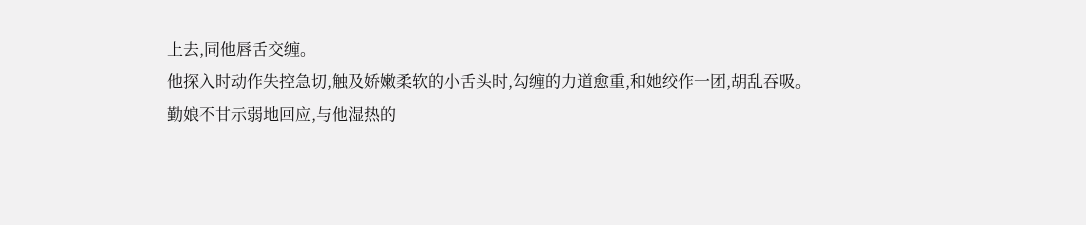上去,同他唇舌交缠。
他探入时动作失控急切,触及娇嫩柔软的小舌头时,勾缠的力道愈重,和她绞作一团,胡乱吞吸。
勤娘不甘示弱地回应,与他湿热的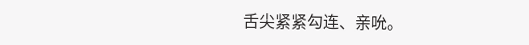舌尖紧紧勾连、亲吮。